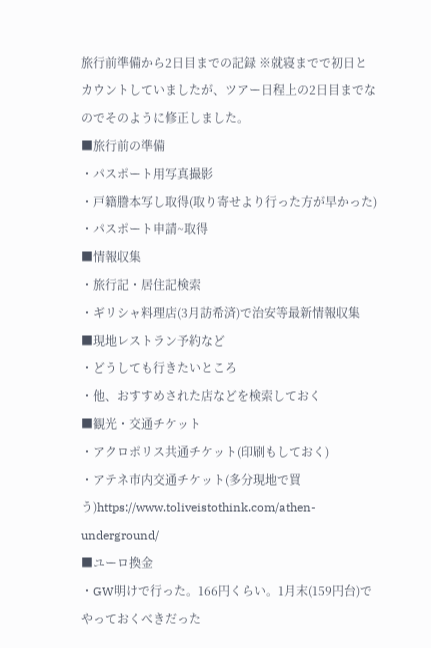旅行前準備から2日目までの記録 ※就寝までで初日とカウントしていましたが、ツアー日程上の2日目までなのでそのように修正しました。
■旅行前の準備
・パスポート用写真撮影
・戸籍謄本写し取得(取り寄せより行った方が早かった)
・パスポート申請~取得
■情報収集
・旅行記・居住記検索
・ギリシャ料理店(3月訪希済)で治安等最新情報収集
■現地レストラン予約など
・どうしても行きたいところ
・他、おすすめされた店などを検索しておく
■観光・交通チケット
・アクロポリス共通チケット(印刷もしておく)
・アテネ市内交通チケット(多分現地で買う)https://www.toliveistothink.com/athen-underground/
■ユーロ換金
・GW明けで行った。166円くらい。1月末(159円台)でやっておくべきだった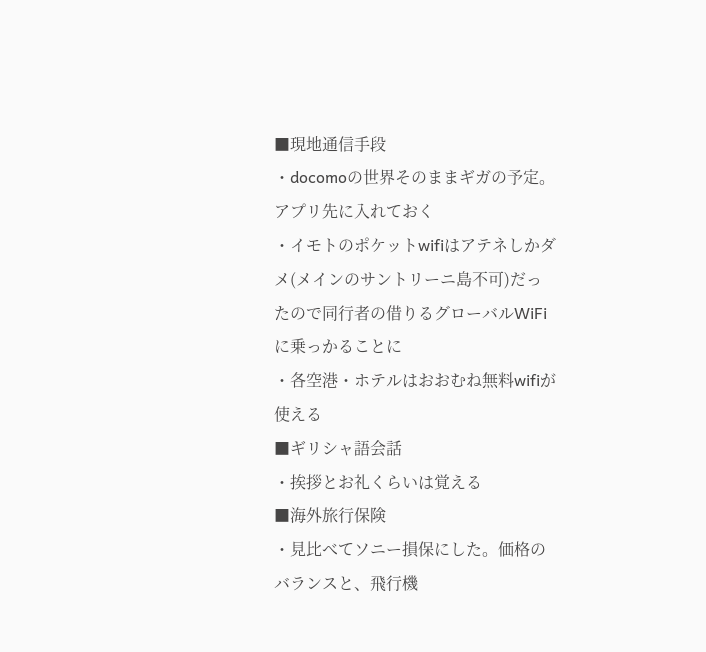■現地通信手段
・docomoの世界そのままギガの予定。アプリ先に入れておく
・イモトのポケットwifiはアテネしかダメ(メインのサントリーニ島不可)だったので同行者の借りるグローバルWiFiに乗っかることに
・各空港・ホテルはおおむね無料wifiが使える
■ギリシャ語会話
・挨拶とお礼くらいは覚える
■海外旅行保険
・見比べてソニー損保にした。価格のバランスと、飛行機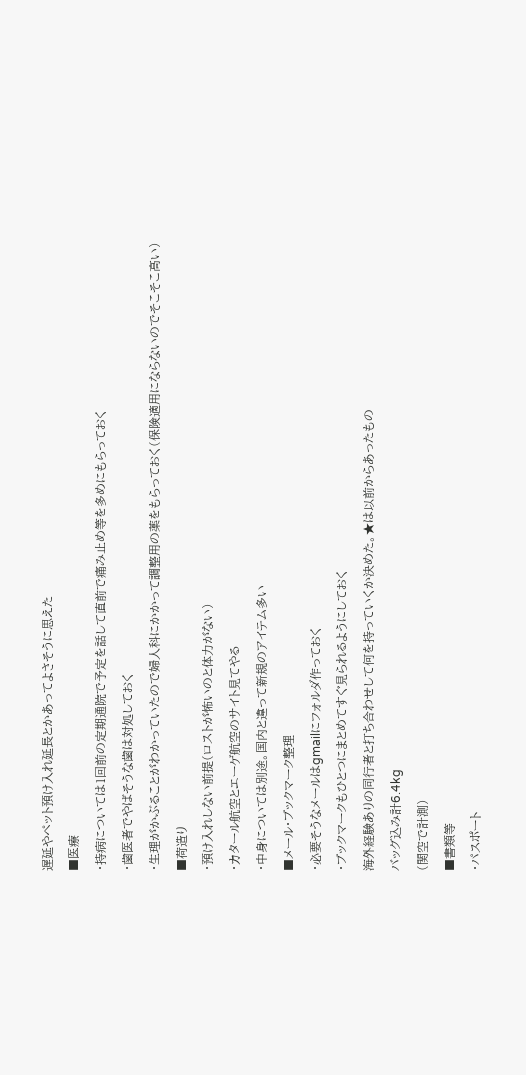遅延やペット預け入れ延長とかあってよさそうに思えた
■医療
・持病については1回前の定期通院で予定を話して直前で痛み止め等を多めにもらっておく
・歯医者でやばそうな歯は対処しておく
・生理がかぶることがわかっていたので婦人科にかかって調整用の薬をもらっておく(保険適用にならないのでそこそこ高い)
■荷造り
・預け入れしない前提(ロストが怖いのと体力がない)
・カタール航空とエーゲ航空のサイト見てやる
・中身については別途。国内と違って新規のアイテム多い
■メール・ブックマーク整理
・必要そうなメールはgmailにフォルダ作っておく
・ブックマークもひとつにまとめてすぐ見られるようにしておく
海外経験ありの同行者と打ち合わせして何を持っていくか決めた。★は以前からあったもの
バッグ込み計6.4kg
(関空で計測)
■書類等
・パスポート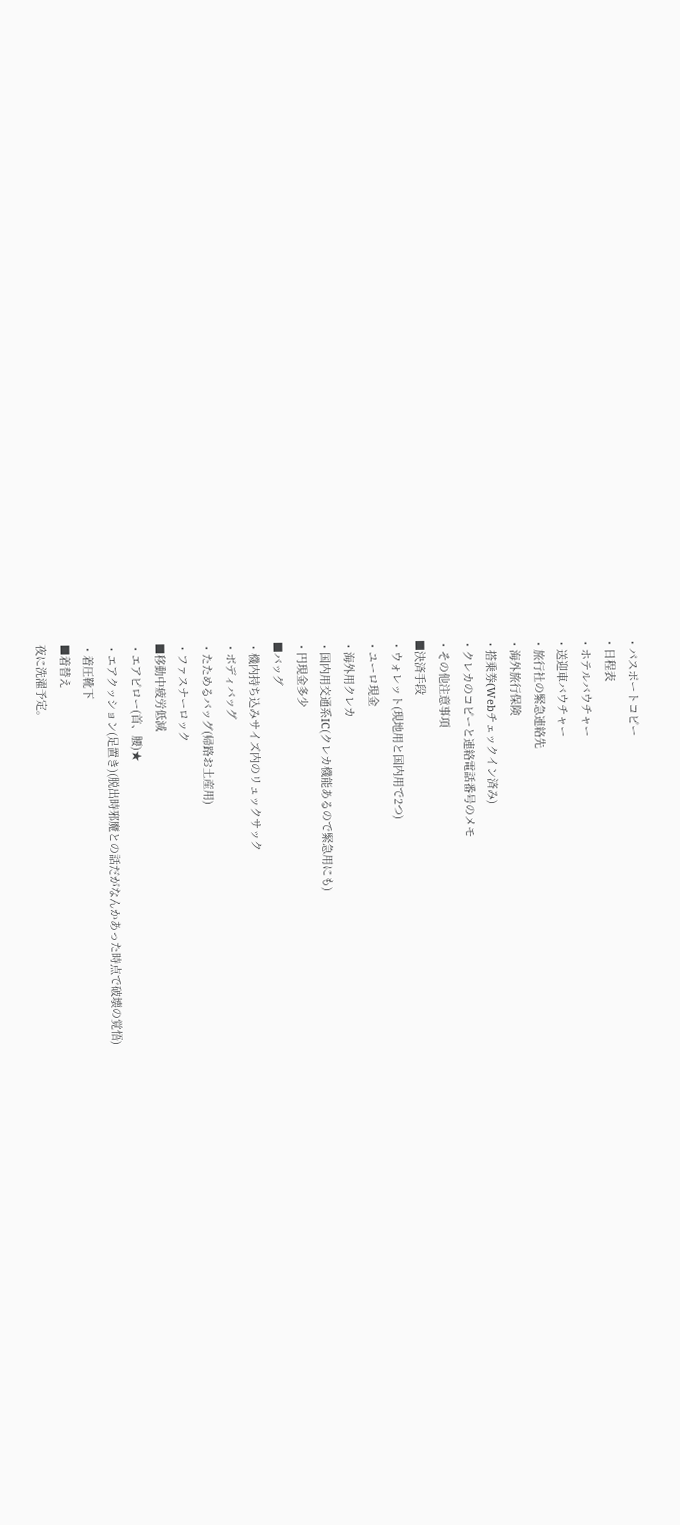・パスポートコピー
・日程表
・ホテルバウチャー
・送迎車バウチャー
・旅行社の緊急連絡先
・海外旅行保険
・搭乗券(Webチェックイン済み)
・クレカのコピーと連絡電話番号のメモ
・その他注意事項
■決済手段
・ウォレット(現地用と国内用で2つ)
・ユーロ現金
・海外用クレカ
・国内用交通系IC(クレカ機能あるので緊急用にも)
・円現金多少
■バッグ
・機内持ち込みサイズ内のリュックサック
・ボディバッグ
・たためるバッグ(帰路お土産用)
・ファスナーロック
■移動中疲労低減
・エアピロー(首、腰)★
・エアクッション(足置き)(脱出時邪魔との話だがなんかあった時点で破壊の覚悟)
・着圧靴下
■着替え
夜に洗濯予定。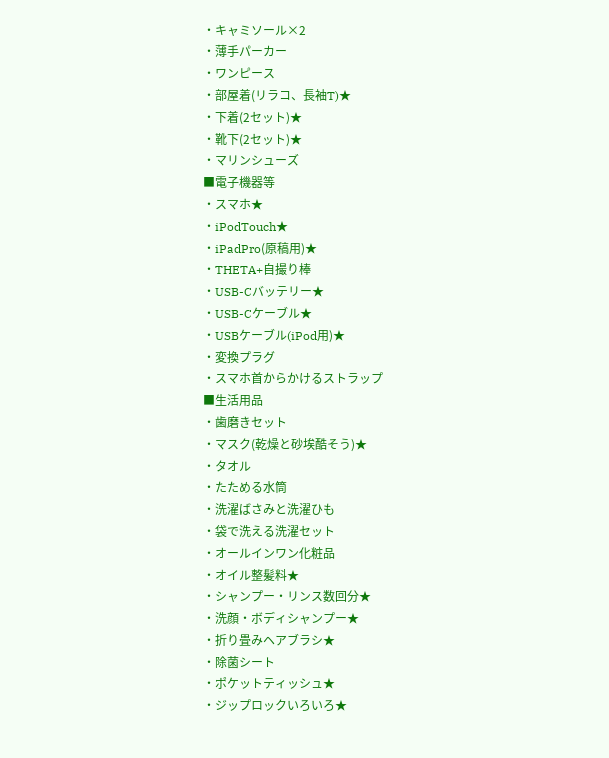・キャミソール×2
・薄手パーカー
・ワンピース
・部屋着(リラコ、長袖T)★
・下着(2セット)★
・靴下(2セット)★
・マリンシューズ
■電子機器等
・スマホ★
・iPodTouch★
・iPadPro(原稿用)★
・THETA+自撮り棒
・USB-Cバッテリー★
・USB-Cケーブル★
・USBケーブル(iPod用)★
・変換プラグ
・スマホ首からかけるストラップ
■生活用品
・歯磨きセット
・マスク(乾燥と砂埃酷そう)★
・タオル
・たためる水筒
・洗濯ばさみと洗濯ひも
・袋で洗える洗濯セット
・オールインワン化粧品
・オイル整髪料★
・シャンプー・リンス数回分★
・洗顔・ボディシャンプー★
・折り畳みヘアブラシ★
・除菌シート
・ポケットティッシュ★
・ジップロックいろいろ★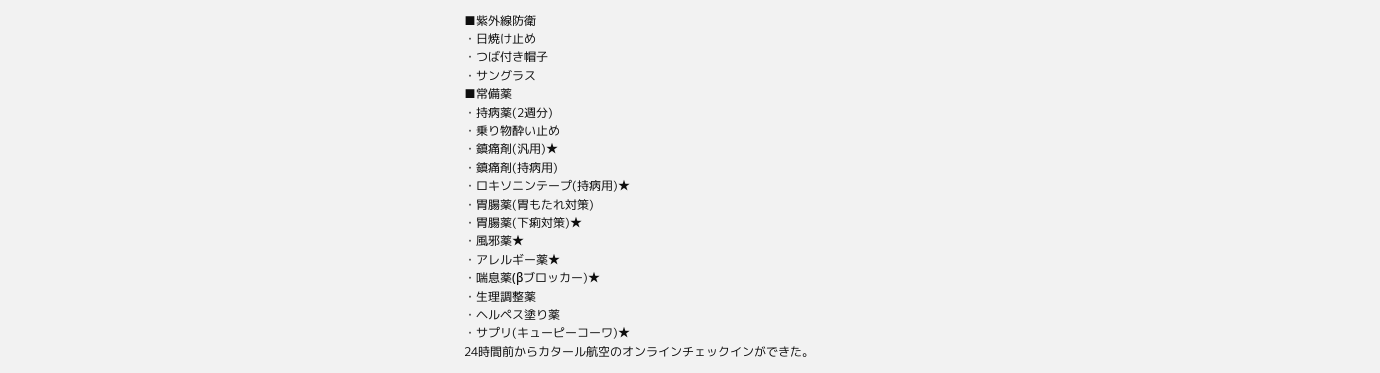■紫外線防衛
・日焼け止め
・つば付き帽子
・サングラス
■常備薬
・持病薬(2週分)
・乗り物酔い止め
・鎮痛剤(汎用)★
・鎮痛剤(持病用)
・ロキソニンテープ(持病用)★
・胃腸薬(胃もたれ対策)
・胃腸薬(下痢対策)★
・風邪薬★
・アレルギー薬★
・喘息薬(βブロッカー)★
・生理調整薬
・ヘルペス塗り薬
・サプリ(キューピーコーワ)★
24時間前からカタール航空のオンラインチェックインができた。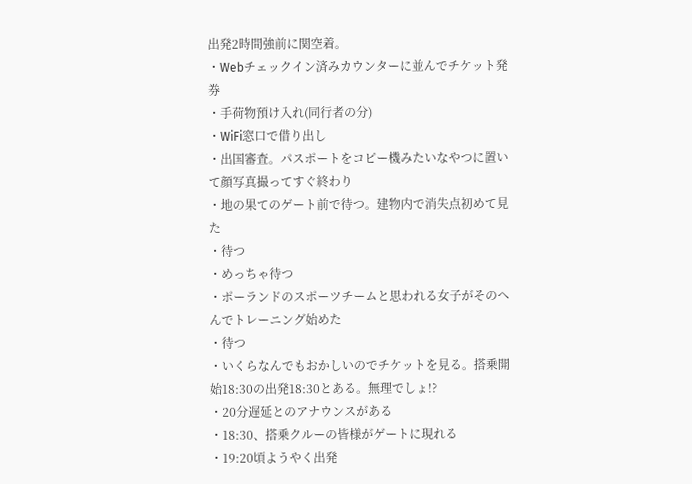出発2時間強前に関空着。
・Webチェックイン済みカウンターに並んでチケット発券
・手荷物預け入れ(同行者の分)
・WiFi窓口で借り出し
・出国審査。パスポートをコピー機みたいなやつに置いて顔写真撮ってすぐ終わり
・地の果てのゲート前で待つ。建物内で消失点初めて見た
・待つ
・めっちゃ待つ
・ポーランドのスポーツチームと思われる女子がそのへんでトレーニング始めた
・待つ
・いくらなんでもおかしいのでチケットを見る。搭乗開始18:30の出発18:30とある。無理でしょ!?
・20分遅延とのアナウンスがある
・18:30、搭乗クルーの皆様がゲートに現れる
・19:20頃ようやく出発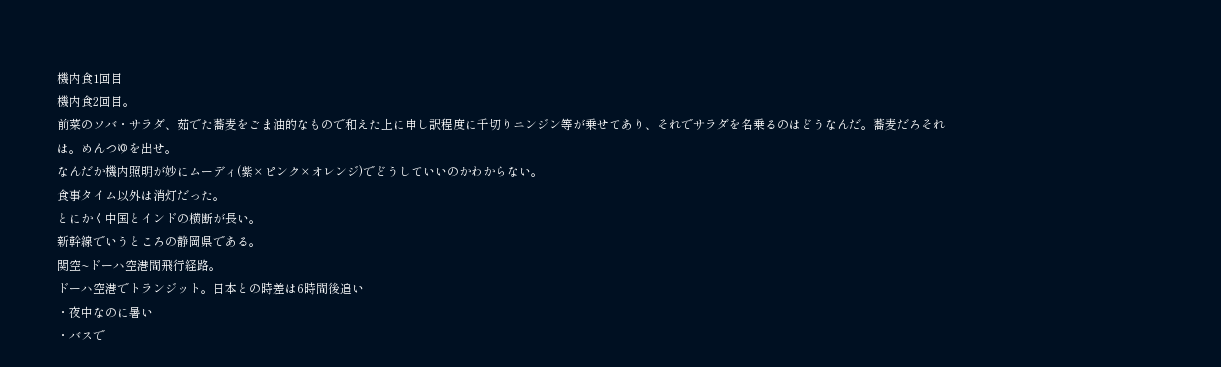機内食1回目
機内食2回目。
前菜のソバ・サラダ、茹でた蕎麦をごま油的なもので和えた上に申し訳程度に千切りニンジン等が乗せてあり、それでサラダを名乗るのはどうなんだ。蕎麦だろそれは。めんつゆを出せ。
なんだか機内照明が妙にムーディ(紫×ピンク×オレンジ)でどうしていいのかわからない。
食事タイム以外は消灯だった。
とにかく中国とインドの横断が長い。
新幹線でいうところの静岡県である。
関空~ドーハ空港間飛行経路。
ドーハ空港でトランジット。日本との時差は6時間後追い
・夜中なのに暑い
・バスで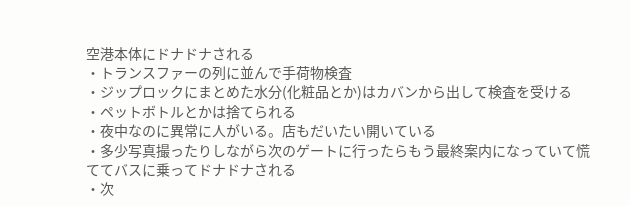空港本体にドナドナされる
・トランスファーの列に並んで手荷物検査
・ジップロックにまとめた水分(化粧品とか)はカバンから出して検査を受ける
・ペットボトルとかは捨てられる
・夜中なのに異常に人がいる。店もだいたい開いている
・多少写真撮ったりしながら次のゲートに行ったらもう最終案内になっていて慌ててバスに乗ってドナドナされる
・次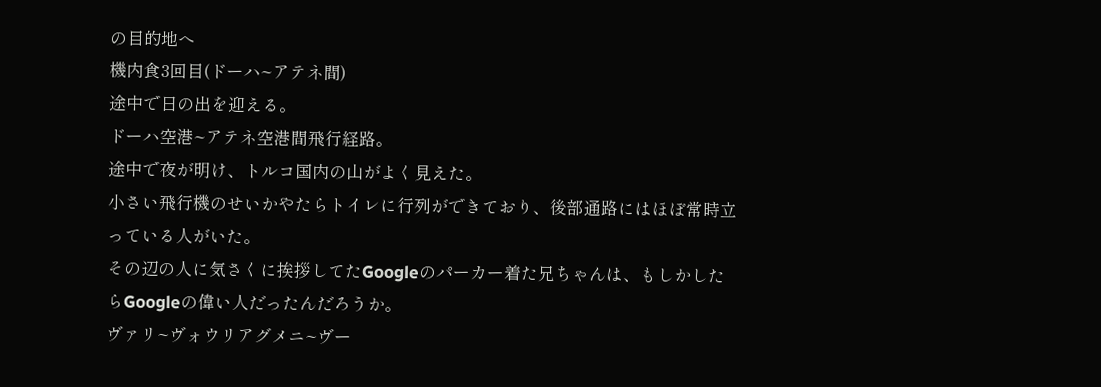の目的地へ
機内食3回目(ドーハ~アテネ間)
途中で日の出を迎える。
ドーハ空港~アテネ空港間飛行経路。
途中で夜が明け、トルコ国内の山がよく見えた。
小さい飛行機のせいかやたらトイレに行列ができており、後部通路にはほぼ常時立っている人がいた。
その辺の人に気さくに挨拶してたGoogleのパーカー着た兄ちゃんは、もしかしたらGoogleの偉い人だったんだろうか。
ヴァリ~ヴォウリアグメニ~ヴー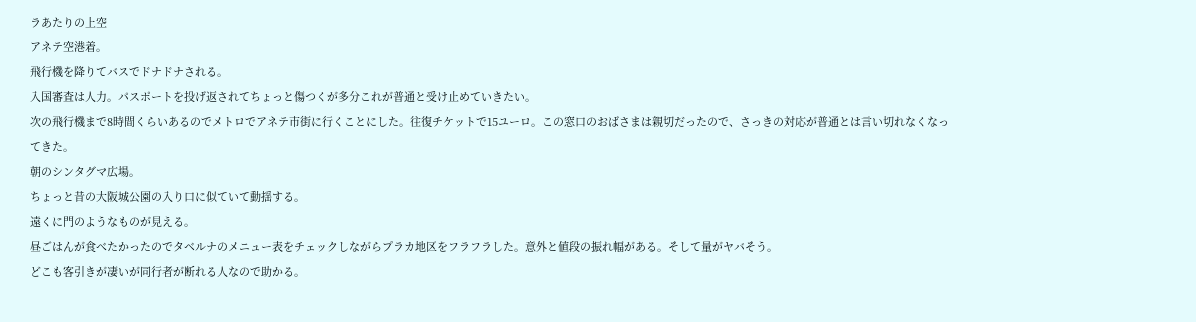ラあたりの上空
アネテ空港着。
飛行機を降りてバスでドナドナされる。
入国審査は人力。パスポートを投げ返されてちょっと傷つくが多分これが普通と受け止めていきたい。
次の飛行機まで8時間くらいあるのでメトロでアネテ市街に行くことにした。往復チケットで15ユーロ。この窓口のおばさまは親切だったので、さっきの対応が普通とは言い切れなくなってきた。
朝のシンタグマ広場。
ちょっと昔の大阪城公園の入り口に似ていて動揺する。
遠くに門のようなものが見える。
昼ごはんが食べたかったのでタベルナのメニュー表をチェックしながらプラカ地区をフラフラした。意外と値段の振れ幅がある。そして量がヤバそう。
どこも客引きが凄いが同行者が断れる人なので助かる。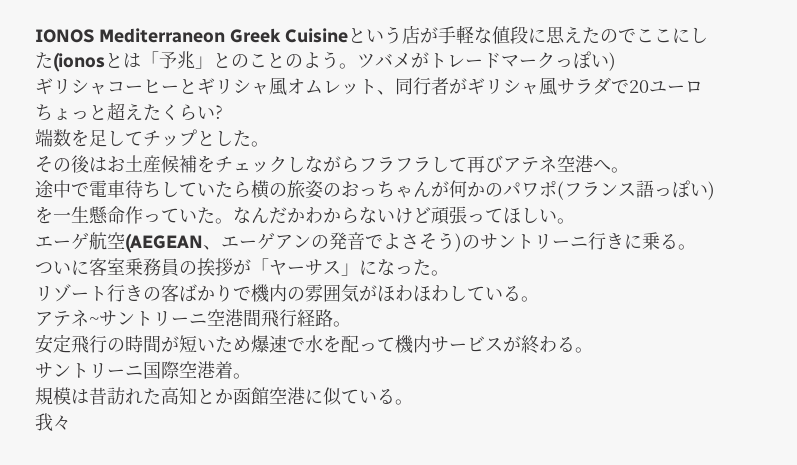IONOS Mediterraneon Greek Cuisineという店が手軽な値段に思えたのでここにした(ionosとは「予兆」とのことのよう。ツバメがトレードマークっぽい)
ギリシャコーヒーとギリシャ風オムレット、同行者がギリシャ風サラダで20ユーロちょっと超えたくらい?
端数を足してチップとした。
その後はお土産候補をチェックしながらフラフラして再びアテネ空港へ。
途中で電車待ちしていたら横の旅姿のおっちゃんが何かのパワポ(フランス語っぽい)を一生懸命作っていた。なんだかわからないけど頑張ってほしい。
エーゲ航空(AEGEAN、エーゲアンの発音でよさそう)のサントリーニ行きに乗る。
ついに客室乗務員の挨拶が「ヤーサス」になった。
リゾート行きの客ばかりで機内の雰囲気がほわほわしている。
アテネ~サントリーニ空港間飛行経路。
安定飛行の時間が短いため爆速で水を配って機内サービスが終わる。
サントリーニ国際空港着。
規模は昔訪れた高知とか函館空港に似ている。
我々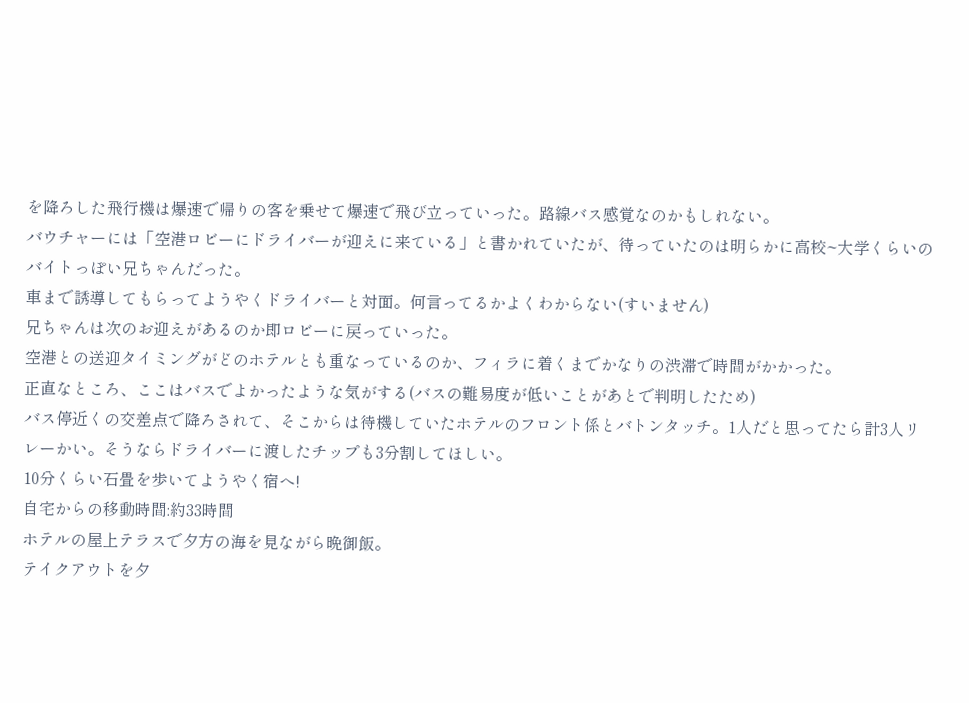を降ろした飛行機は爆速で帰りの客を乗せて爆速で飛び立っていった。路線バス感覚なのかもしれない。
バウチャーには「空港ロビーにドライバーが迎えに来ている」と書かれていたが、待っていたのは明らかに高校~大学くらいのバイトっぽい兄ちゃんだった。
車まで誘導してもらってようやくドライバーと対面。何言ってるかよくわからない(すいません)
兄ちゃんは次のお迎えがあるのか即ロビーに戻っていった。
空港との送迎タイミングがどのホテルとも重なっているのか、フィラに着くまでかなりの渋滞で時間がかかった。
正直なところ、ここはバスでよかったような気がする(バスの難易度が低いことがあとで判明したため)
バス停近くの交差点で降ろされて、そこからは待機していたホテルのフロント係とバトンタッチ。1人だと思ってたら計3人リレーかい。そうならドライバーに渡したチップも3分割してほしい。
10分くらい石畳を歩いてようやく宿へ!
自宅からの移動時間:約33時間
ホテルの屋上テラスで夕方の海を見ながら晩御飯。
テイクアウトを夕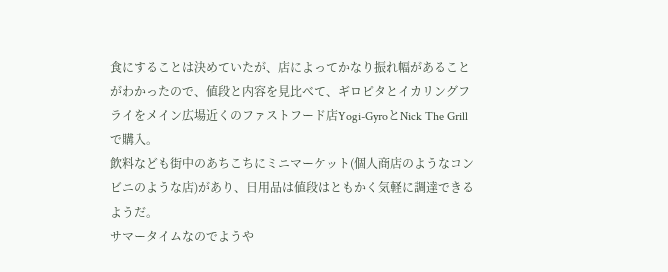食にすることは決めていたが、店によってかなり振れ幅があることがわかったので、値段と内容を見比べて、ギロピタとイカリングフライをメイン広場近くのファストフード店Yogi-GyroとNick The Grillで購入。
飲料なども街中のあちこちにミニマーケット(個人商店のようなコンビニのような店)があり、日用品は値段はともかく気軽に調達できるようだ。
サマータイムなのでようや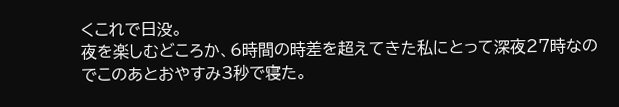くこれで日没。
夜を楽しむどころか、6時間の時差を超えてきた私にとって深夜27時なのでこのあとおやすみ3秒で寝た。